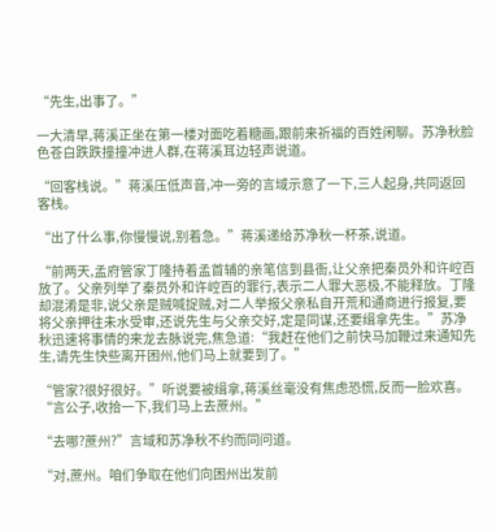“先生,出事了。”

一大清早,蒋溪正坐在第一楼对面吃着糖画,跟前来祈福的百姓闲聊。苏净秋脸色苍白跌跌撞撞冲进人群,在蒋溪耳边轻声说道。

“回客栈说。”蒋溪压低声音,冲一旁的言域示意了一下,三人起身,共同返回客栈。

“出了什么事,你慢慢说,别着急。”蒋溪递给苏净秋一杯茶,说道。

“前两天,孟府管家丁隆持着孟首辅的亲笔信到县衙,让父亲把秦员外和许崆百放了。父亲列举了秦员外和许崆百的罪行,表示二人罪大恶极,不能释放。丁隆却混淆是非,说父亲是贼喊捉贼,对二人举报父亲私自开荒和通商进行报复,要将父亲押往未水受审,还说先生与父亲交好,定是同谋,还要缉拿先生。”苏净秋迅速将事情的来龙去脉说完,焦急道:“我赶在他们之前快马加鞭过来通知先生,请先生快些离开困州,他们马上就要到了。”

“管家?很好很好。”听说要被缉拿,蒋溪丝毫没有焦虑恐慌,反而一脸欢喜。“言公子,收拾一下,我们马上去蔗州。”

“去哪?蔗州?”言域和苏净秋不约而同问道。

“对,蔗州。咱们争取在他们向困州出发前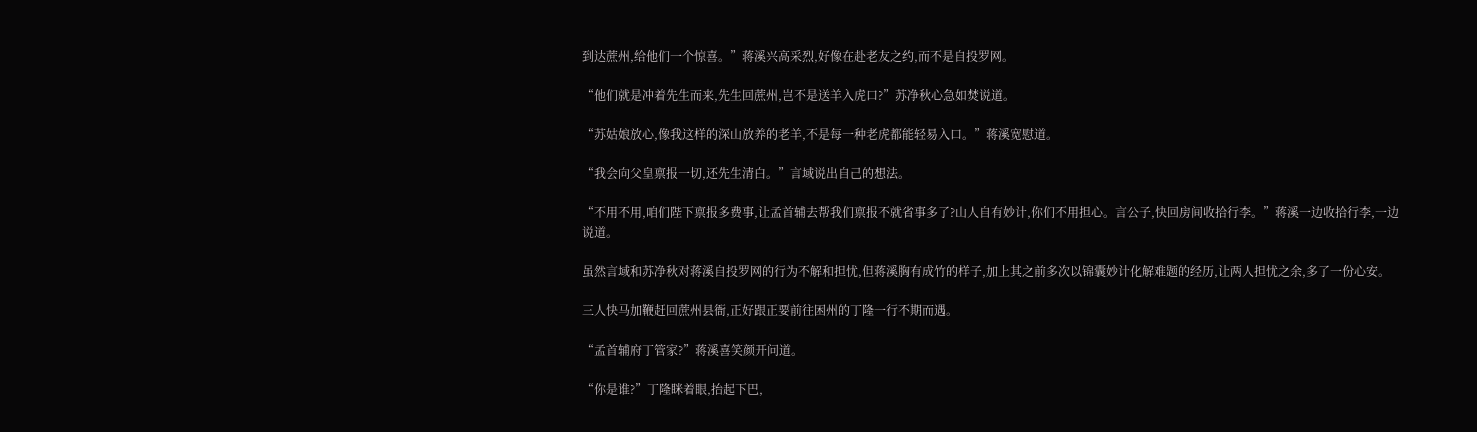到达蔗州,给他们一个惊喜。”蒋溪兴高采烈,好像在赴老友之约,而不是自投罗网。

“他们就是冲着先生而来,先生回蔗州,岂不是送羊入虎口?”苏净秋心急如焚说道。

“苏姑娘放心,像我这样的深山放养的老羊,不是每一种老虎都能轻易入口。”蒋溪宽慰道。

“我会向父皇禀报一切,还先生清白。”言域说出自己的想法。

“不用不用,咱们陛下禀报多费事,让孟首辅去帮我们禀报不就省事多了?山人自有妙计,你们不用担心。言公子,快回房间收拾行李。”蒋溪一边收拾行李,一边说道。

虽然言域和苏净秋对蒋溪自投罗网的行为不解和担忧,但蒋溪胸有成竹的样子,加上其之前多次以锦囊妙计化解难题的经历,让两人担忧之余,多了一份心安。

三人快马加鞭赶回蔗州县衙,正好跟正要前往困州的丁隆一行不期而遇。

“孟首辅府丁管家?”蒋溪喜笑颜开问道。

“你是谁?”丁隆眯着眼,抬起下巴,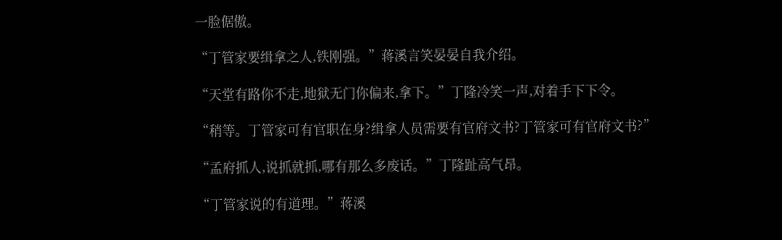一脸倨傲。

“丁管家要缉拿之人,铁刚强。”蒋溪言笑晏晏自我介绍。

“天堂有路你不走,地狱无门你偏来,拿下。”丁隆冷笑一声,对着手下下令。

“稍等。丁管家可有官职在身?缉拿人员需要有官府文书?丁管家可有官府文书?”

“孟府抓人,说抓就抓,哪有那么多废话。”丁隆趾高气昂。

“丁管家说的有道理。”蒋溪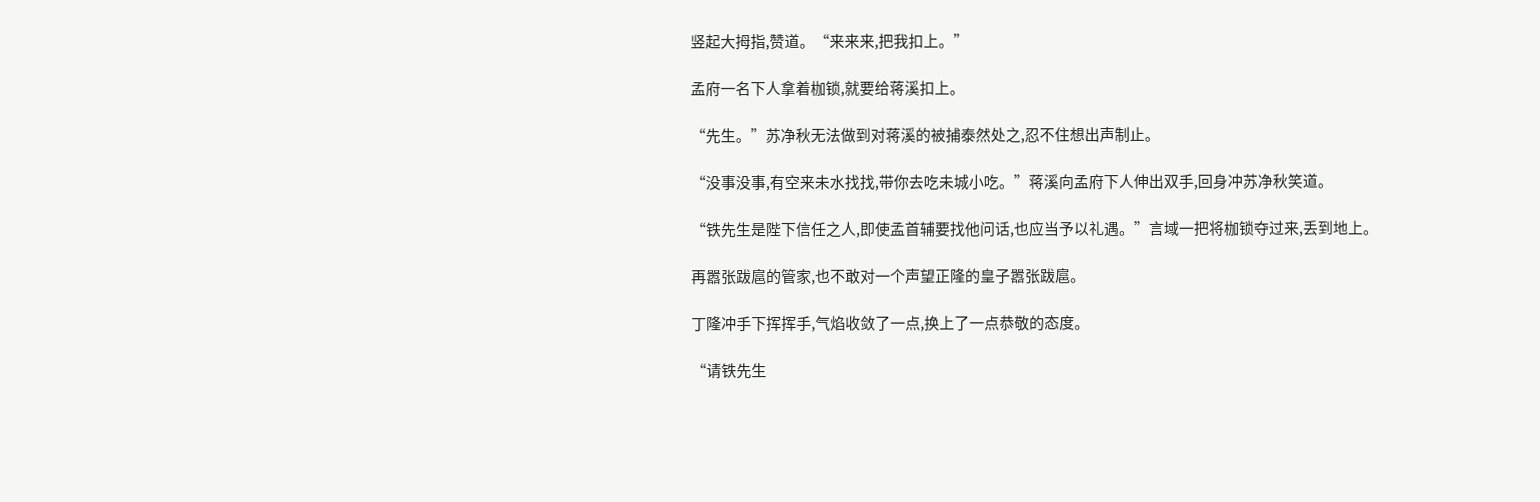竖起大拇指,赞道。“来来来,把我扣上。”

孟府一名下人拿着枷锁,就要给蒋溪扣上。

“先生。”苏净秋无法做到对蒋溪的被捕泰然处之,忍不住想出声制止。

“没事没事,有空来未水找找,带你去吃未城小吃。”蒋溪向孟府下人伸出双手,回身冲苏净秋笑道。

“铁先生是陛下信任之人,即使孟首辅要找他问话,也应当予以礼遇。”言域一把将枷锁夺过来,丢到地上。

再嚣张跋扈的管家,也不敢对一个声望正隆的皇子嚣张跋扈。

丁隆冲手下挥挥手,气焰收敛了一点,换上了一点恭敬的态度。

“请铁先生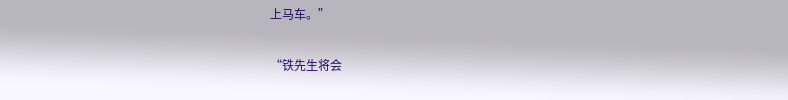上马车。”

“铁先生将会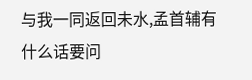与我一同返回未水,孟首辅有什么话要问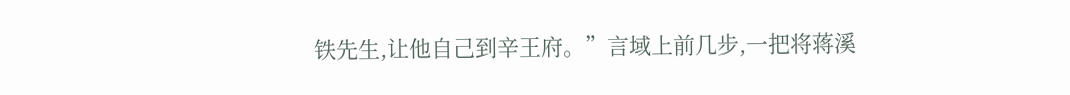铁先生,让他自己到辛王府。”言域上前几步,一把将蒋溪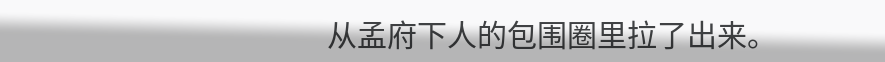从孟府下人的包围圈里拉了出来。